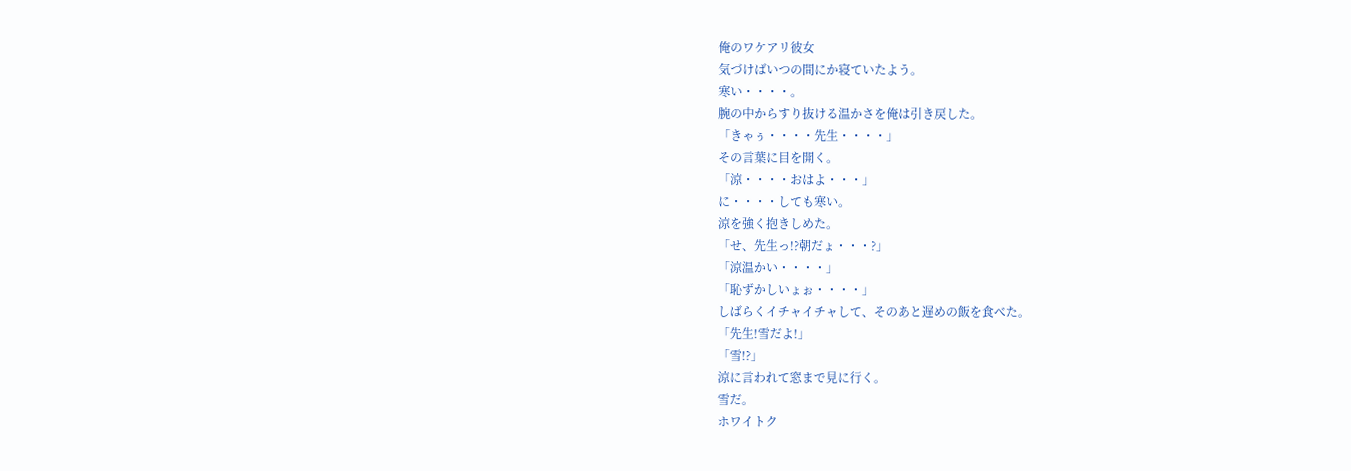俺のワケアリ彼女
気づけばいつの間にか寝ていたよう。
寒い・・・・。
腕の中からすり抜ける温かさを俺は引き戻した。
「きゃぅ・・・・先生・・・・」
その言葉に目を開く。
「涼・・・・おはよ・・・」
に・・・・しても寒い。
涼を強く抱きしめた。
「せ、先生っ!?朝だょ・・・?」
「涼温かい・・・・」
「恥ずかしいょぉ・・・・」
しばらくイチャイチャして、そのあと遅めの飯を食べた。
「先生!雪だよ!」
「雪!?」
涼に言われて窓まで見に行く。
雪だ。
ホワイトク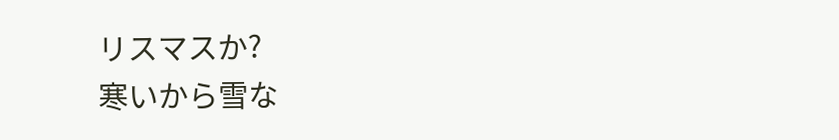リスマスか?
寒いから雪な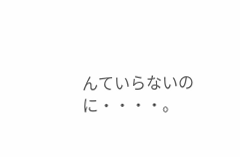んていらないのに・・・・。